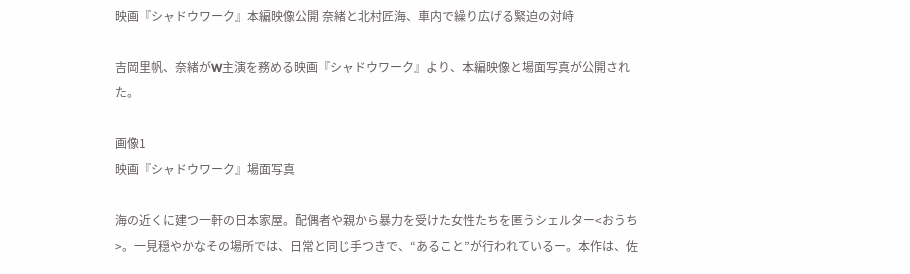映画『シャドウワーク』本編映像公開 奈緒と北村匠海、車内で繰り広げる緊迫の対峙

吉岡里帆、奈緒がW主演を務める映画『シャドウワーク』より、本編映像と場面写真が公開された。

画像1
映画『シャドウワーク』場面写真

海の近くに建つ一軒の日本家屋。配偶者や親から暴力を受けた女性たちを匿うシェルター<おうち>。一見穏やかなその場所では、日常と同じ手つきで、“あること”が行われているー。本作は、佐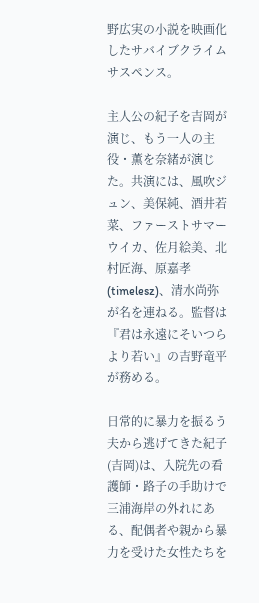野広実の小説を映画化したサバイブクライムサスペンス。

主人公の紀子を吉岡が演じ、もう一人の主役・薫を奈緒が演じた。共演には、風吹ジュン、美保純、酒井若菜、ファーストサマーウイカ、佐月絵美、北村匠海、原嘉孝(timelesz)、清水尚弥が名を連ねる。監督は『君は永遠にそいつらより若い』の吉野竜平が務める。

日常的に暴力を振るう夫から逃げてきた紀子(吉岡)は、入院先の看護師・路子の手助けで三浦海岸の外れにある、配偶者や親から暴力を受けた女性たちを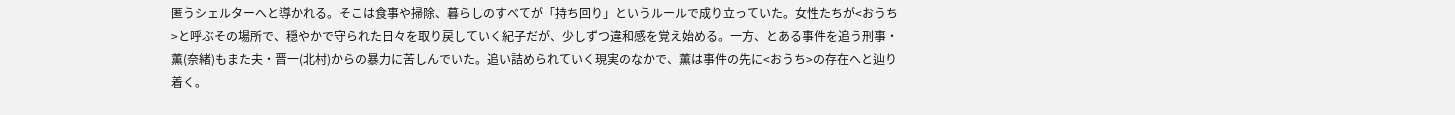匿うシェルターへと導かれる。そこは食事や掃除、暮らしのすべてが「持ち回り」というルールで成り立っていた。女性たちが<おうち>と呼ぶその場所で、穏やかで守られた日々を取り戻していく紀子だが、少しずつ違和感を覚え始める。一方、とある事件を追う刑事・薫(奈緒)もまた夫・晋一(北村)からの暴力に苦しんでいた。追い詰められていく現実のなかで、薫は事件の先に<おうち>の存在へと辿り着く。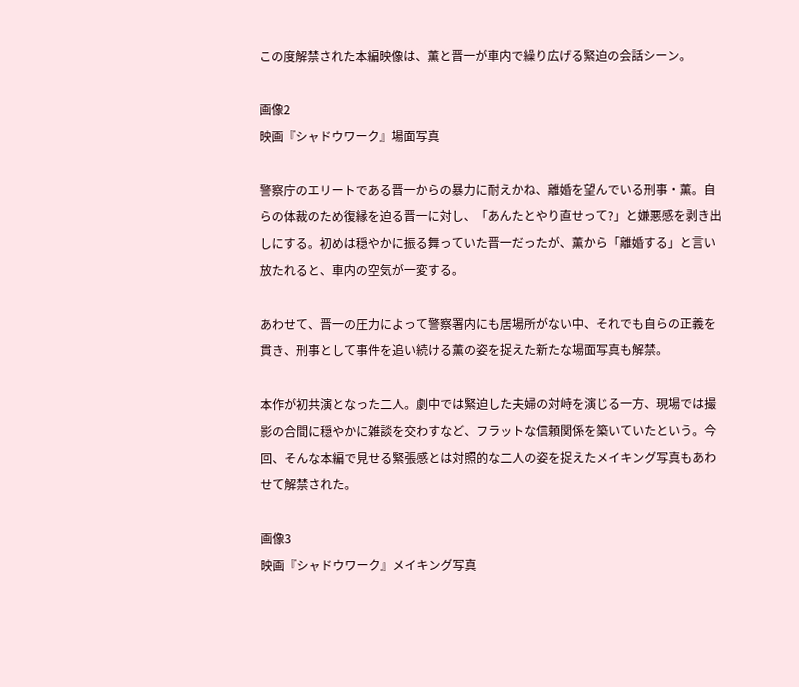この度解禁された本編映像は、薫と晋一が車内で繰り広げる緊迫の会話シーン。

画像2
映画『シャドウワーク』場面写真

警察庁のエリートである晋一からの暴力に耐えかね、離婚を望んでいる刑事・薫。自らの体裁のため復縁を迫る晋一に対し、「あんたとやり直せって?」と嫌悪感を剥き出しにする。初めは穏やかに振る舞っていた晋一だったが、薫から「離婚する」と言い放たれると、車内の空気が一変する。

あわせて、晋一の圧力によって警察署内にも居場所がない中、それでも自らの正義を貫き、刑事として事件を追い続ける薫の姿を捉えた新たな場面写真も解禁。

本作が初共演となった二人。劇中では緊迫した夫婦の対峙を演じる一方、現場では撮影の合間に穏やかに雑談を交わすなど、フラットな信頼関係を築いていたという。今回、そんな本編で見せる緊張感とは対照的な二人の姿を捉えたメイキング写真もあわせて解禁された。

画像3
映画『シャドウワーク』メイキング写真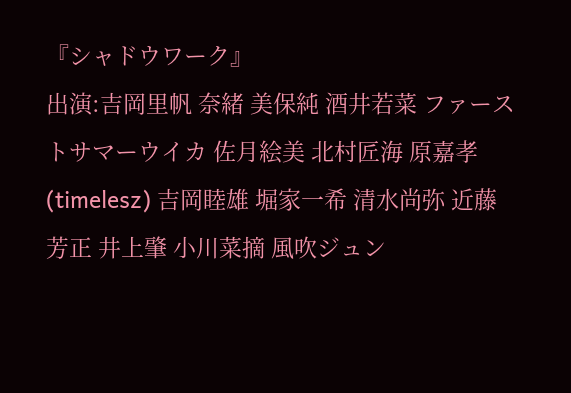『シャドウワーク』
出演:吉岡里帆 奈緒 美保純 酒井若菜 ファーストサマーウイカ 佐月絵美 北村匠海 原嘉孝(timelesz) 吉岡睦雄 堀家一希 清水尚弥 近藤芳正 井上肇 小川菜摘 風吹ジュン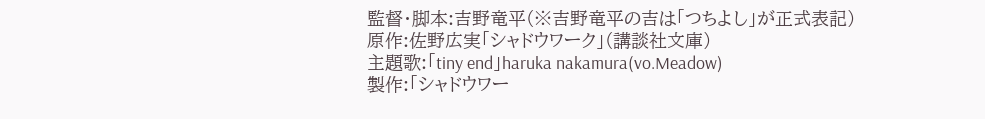監督・脚本:吉野竜平(※吉野竜平の吉は「つちよし」が正式表記)
原作:佐野広実「シャドウワーク」(講談社文庫)
主題歌:「tiny end」haruka nakamura(vo.Meadow)
製作:「シャドウワー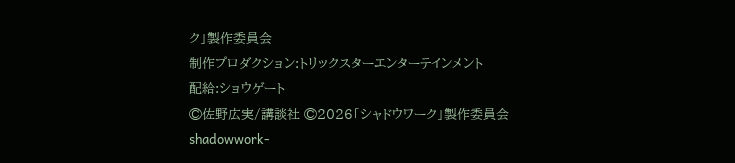ク」製作委員会
制作プロダクション:トリックスターエンターテインメント
配給:ショウゲート
©佐野広実/講談社 ©2026「シャドウワーク」製作委員会
shadowwork-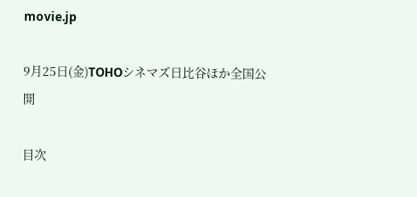movie.jp

9月25日(金)TOHOシネマズ日比谷ほか全国公開

目次